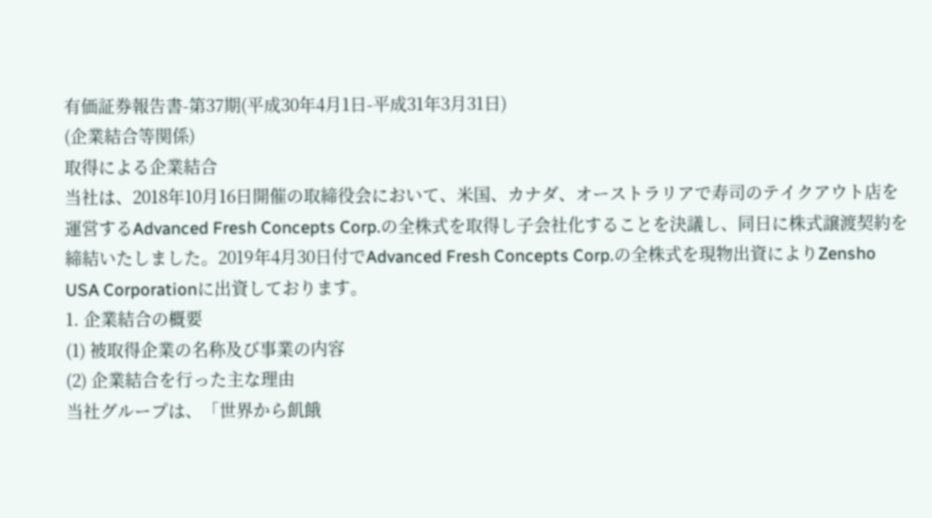有価証券報告書-第37期(平成30年4月1日-平成31年3月31日)
(企業結合等関係)
取得による企業結合
当社は、2018年10月16日開催の取締役会において、米国、カナダ、オーストラリアで寿司のテイクアウト店を運営するAdvanced Fresh Concepts Corp.の全株式を取得し子会社化することを決議し、同日に株式譲渡契約を締結いたしました。2019年4月30日付でAdvanced Fresh Concepts Corp.の全株式を現物出資によりZensho USA Corporationに出資しております。
1. 企業結合の概要
(1) 被取得企業の名称及び事業の内容
(2) 企業結合を行った主な理由
当社グループは、「世界から飢餓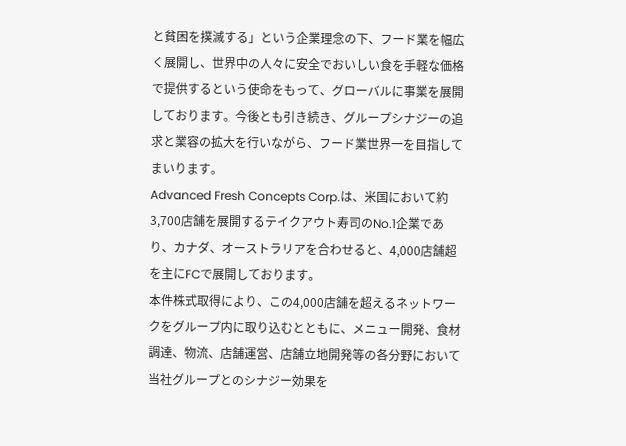と貧困を撲滅する」という企業理念の下、フード業を幅広く展開し、世界中の人々に安全でおいしい食を手軽な価格で提供するという使命をもって、グローバルに事業を展開しております。今後とも引き続き、グループシナジーの追求と業容の拡大を行いながら、フード業世界一を目指してまいります。
Advanced Fresh Concepts Corp.は、米国において約3,700店舗を展開するテイクアウト寿司のNo.1企業であり、カナダ、オーストラリアを合わせると、4,000店舗超を主にFCで展開しております。
本件株式取得により、この4,000店舗を超えるネットワークをグループ内に取り込むとともに、メニュー開発、食材調達、物流、店舗運営、店舗立地開発等の各分野において当社グループとのシナジー効果を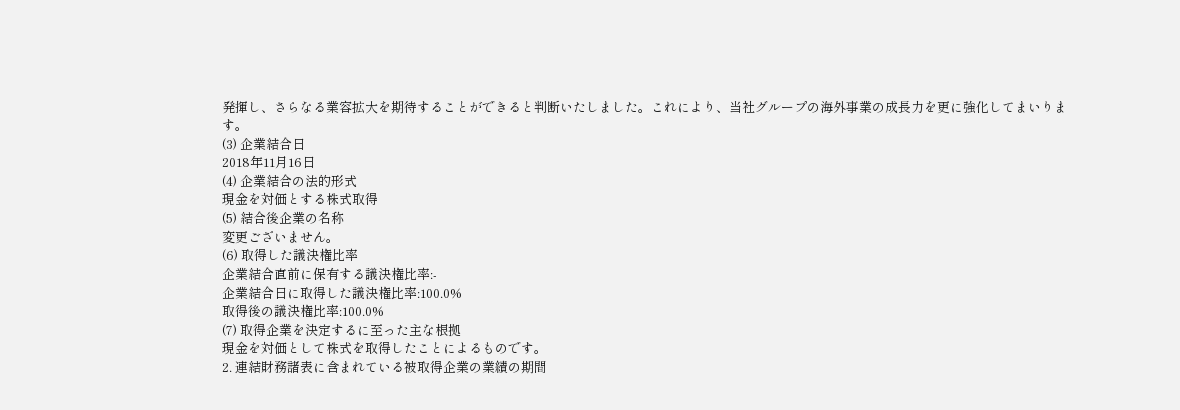発揮し、さらなる業容拡大を期待することができると判断いたしました。これにより、当社グループの海外事業の成長力を更に強化してまいります。
(3) 企業結合日
2018年11月16日
(4) 企業結合の法的形式
現金を対価とする株式取得
(5) 結合後企業の名称
変更ございません。
(6) 取得した議決権比率
企業結合直前に保有する議決権比率:-
企業結合日に取得した議決権比率:100.0%
取得後の議決権比率:100.0%
(7) 取得企業を決定するに至った主な根拠
現金を対価として株式を取得したことによるものです。
2. 連結財務諸表に含まれている被取得企業の業績の期間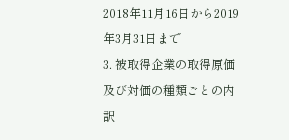2018年11月16日から2019年3月31日まで
3. 被取得企業の取得原価及び対価の種類ごとの内訳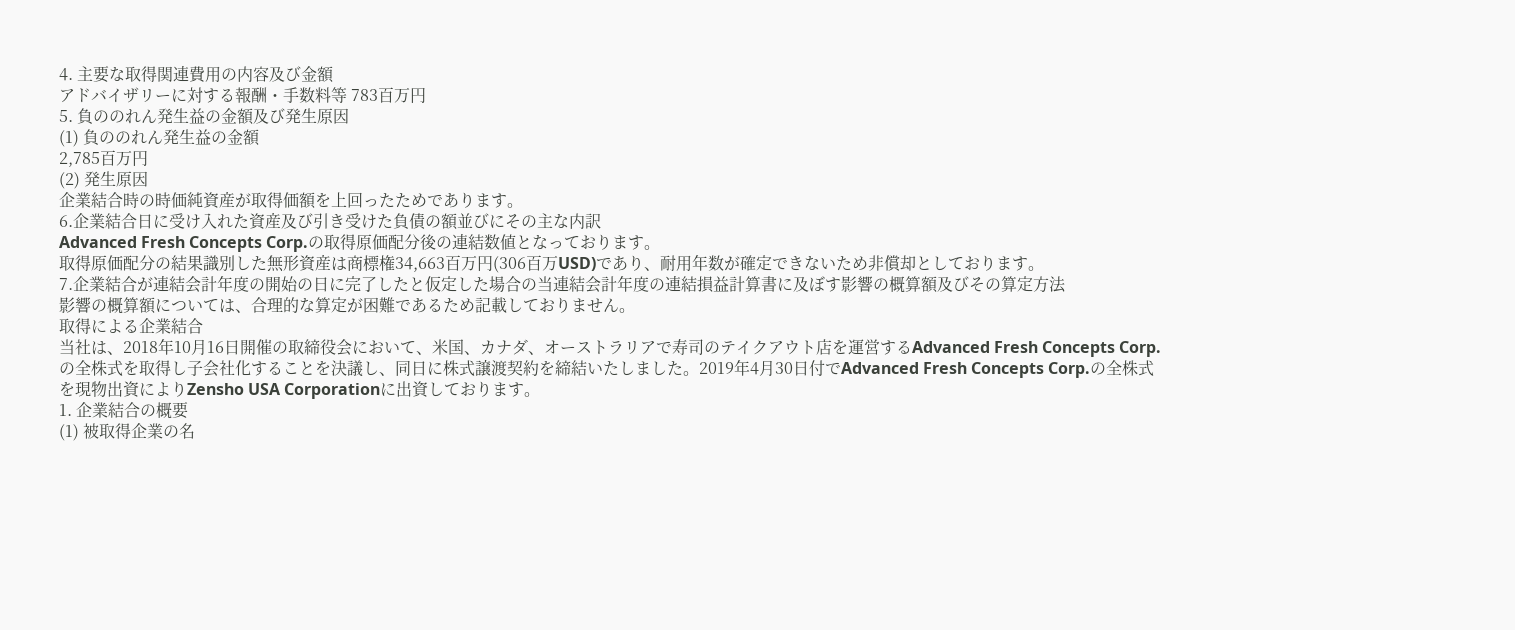4. 主要な取得関連費用の内容及び金額
アドバイザリーに対する報酬・手数料等 783百万円
5. 負ののれん発生益の金額及び発生原因
(1) 負ののれん発生益の金額
2,785百万円
(2) 発生原因
企業結合時の時価純資産が取得価額を上回ったためであります。
6.企業結合日に受け入れた資産及び引き受けた負債の額並びにその主な内訳
Advanced Fresh Concepts Corp.の取得原価配分後の連結数値となっております。
取得原価配分の結果識別した無形資産は商標権34,663百万円(306百万USD)であり、耐用年数が確定できないため非償却としております。
7.企業結合が連結会計年度の開始の日に完了したと仮定した場合の当連結会計年度の連結損益計算書に及ぼす影響の概算額及びその算定方法
影響の概算額については、合理的な算定が困難であるため記載しておりません。
取得による企業結合
当社は、2018年10月16日開催の取締役会において、米国、カナダ、オーストラリアで寿司のテイクアウト店を運営するAdvanced Fresh Concepts Corp.の全株式を取得し子会社化することを決議し、同日に株式譲渡契約を締結いたしました。2019年4月30日付でAdvanced Fresh Concepts Corp.の全株式を現物出資によりZensho USA Corporationに出資しております。
1. 企業結合の概要
(1) 被取得企業の名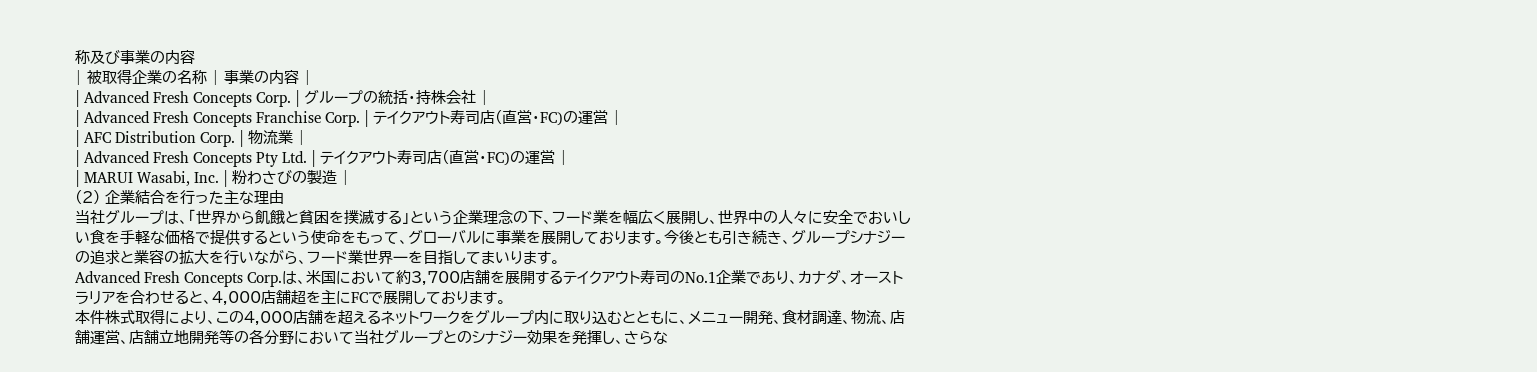称及び事業の内容
| 被取得企業の名称 | 事業の内容 |
| Advanced Fresh Concepts Corp. | グループの統括・持株会社 |
| Advanced Fresh Concepts Franchise Corp. | テイクアウト寿司店(直営・FC)の運営 |
| AFC Distribution Corp. | 物流業 |
| Advanced Fresh Concepts Pty Ltd. | テイクアウト寿司店(直営・FC)の運営 |
| MARUI Wasabi, Inc. | 粉わさびの製造 |
(2) 企業結合を行った主な理由
当社グループは、「世界から飢餓と貧困を撲滅する」という企業理念の下、フード業を幅広く展開し、世界中の人々に安全でおいしい食を手軽な価格で提供するという使命をもって、グローバルに事業を展開しております。今後とも引き続き、グループシナジーの追求と業容の拡大を行いながら、フード業世界一を目指してまいります。
Advanced Fresh Concepts Corp.は、米国において約3,700店舗を展開するテイクアウト寿司のNo.1企業であり、カナダ、オーストラリアを合わせると、4,000店舗超を主にFCで展開しております。
本件株式取得により、この4,000店舗を超えるネットワークをグループ内に取り込むとともに、メニュー開発、食材調達、物流、店舗運営、店舗立地開発等の各分野において当社グループとのシナジー効果を発揮し、さらな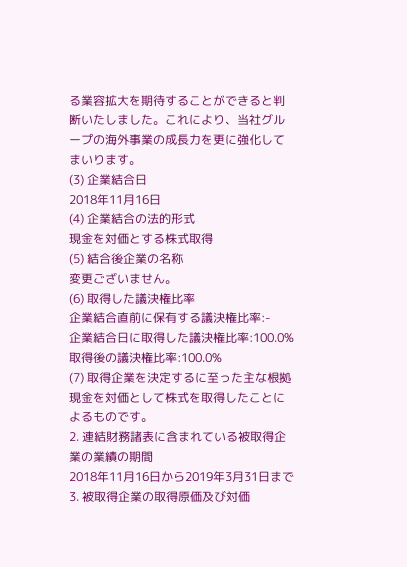る業容拡大を期待することができると判断いたしました。これにより、当社グループの海外事業の成長力を更に強化してまいります。
(3) 企業結合日
2018年11月16日
(4) 企業結合の法的形式
現金を対価とする株式取得
(5) 結合後企業の名称
変更ございません。
(6) 取得した議決権比率
企業結合直前に保有する議決権比率:-
企業結合日に取得した議決権比率:100.0%
取得後の議決権比率:100.0%
(7) 取得企業を決定するに至った主な根拠
現金を対価として株式を取得したことによるものです。
2. 連結財務諸表に含まれている被取得企業の業績の期間
2018年11月16日から2019年3月31日まで
3. 被取得企業の取得原価及び対価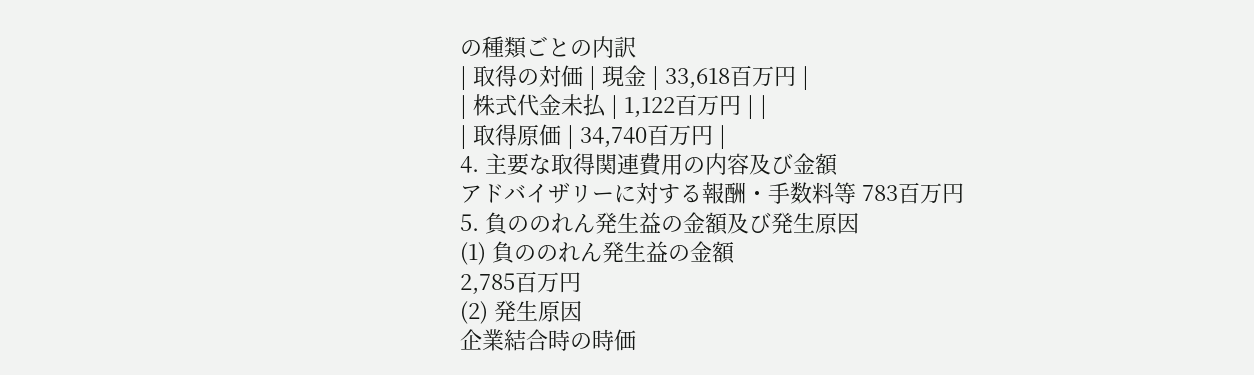の種類ごとの内訳
| 取得の対価 | 現金 | 33,618百万円 |
| 株式代金未払 | 1,122百万円 | |
| 取得原価 | 34,740百万円 |
4. 主要な取得関連費用の内容及び金額
アドバイザリーに対する報酬・手数料等 783百万円
5. 負ののれん発生益の金額及び発生原因
(1) 負ののれん発生益の金額
2,785百万円
(2) 発生原因
企業結合時の時価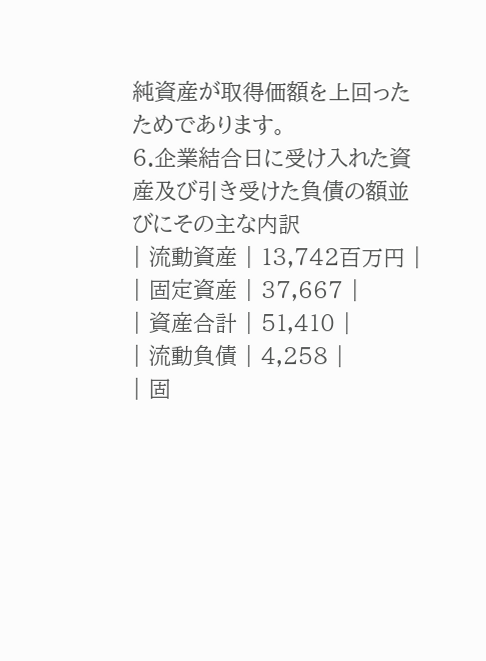純資産が取得価額を上回ったためであります。
6.企業結合日に受け入れた資産及び引き受けた負債の額並びにその主な内訳
| 流動資産 | 13,742百万円 |
| 固定資産 | 37,667 |
| 資産合計 | 51,410 |
| 流動負債 | 4,258 |
| 固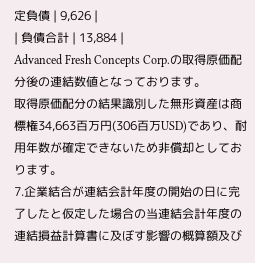定負債 | 9,626 |
| 負債合計 | 13,884 |
Advanced Fresh Concepts Corp.の取得原価配分後の連結数値となっております。
取得原価配分の結果識別した無形資産は商標権34,663百万円(306百万USD)であり、耐用年数が確定できないため非償却としております。
7.企業結合が連結会計年度の開始の日に完了したと仮定した場合の当連結会計年度の連結損益計算書に及ぼす影響の概算額及び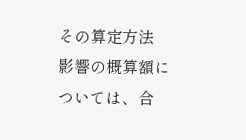その算定方法
影響の概算額については、合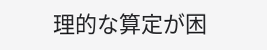理的な算定が困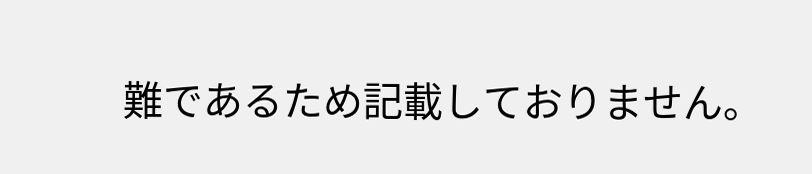難であるため記載しておりません。